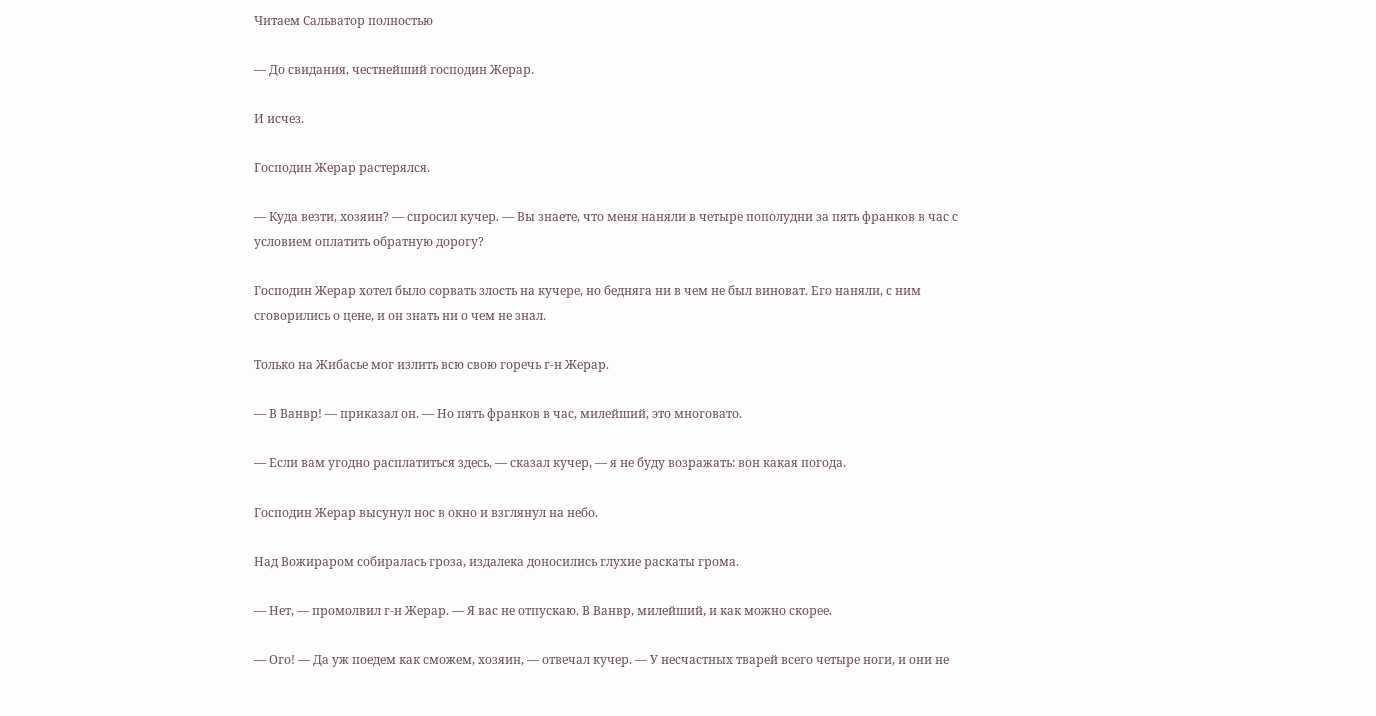Читаем Сальватор полностью

— До свидания, честнейший господин Жерар.

И исчез.

Господин Жерар растерялся.

— Куда везти, хозяин? — спросил кучер. — Вы знаете, что меня наняли в четыре пополудни за пять франков в час с условием оплатить обратную дорогу?

Господин Жерар хотел было сорвать злость на кучере, но бедняга ни в чем не был виноват. Его наняли, с ним сговорились о цене, и он знать ни о чем не знал.

Только на Жибасье мог излить всю свою горечь г-н Жерар.

— В Ванвр! — приказал он. — Но пять франков в час, милейший, это многовато.

— Если вам угодно расплатиться здесь, — сказал кучер, — я не буду возражать: вон какая погода.

Господин Жерар высунул нос в окно и взглянул на небо.

Над Вожираром собиралась гроза, издалека доносились глухие раскаты грома.

— Нет, — промолвил г-н Жерар. — Я вас не отпускаю. В Ванвр, милейший, и как можно скорее.

— Ого! — Да уж поедем как сможем, хозяин, — отвечал кучер. — У несчастных тварей всего четыре ноги, и они не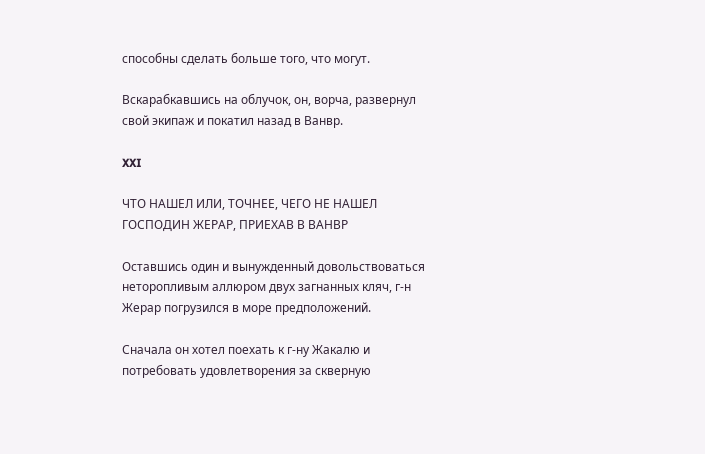способны сделать больше того, что могут.

Вскарабкавшись на облучок, он, ворча, развернул свой экипаж и покатил назад в Ванвр.

XXI

ЧТО НАШЕЛ ИЛИ, ТОЧНЕЕ, ЧЕГО НЕ НАШЕЛ ГОСПОДИН ЖЕРАР, ПРИЕХАВ В ВАНВР

Оставшись один и вынужденный довольствоваться неторопливым аллюром двух загнанных кляч, г-н Жерар погрузился в море предположений.

Сначала он хотел поехать к г-ну Жакалю и потребовать удовлетворения за скверную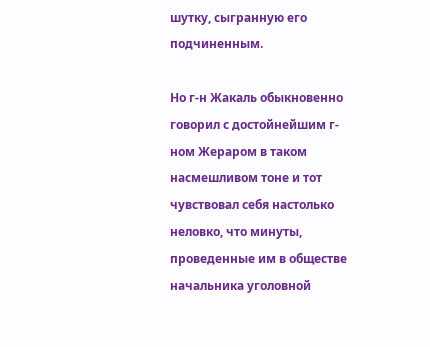шутку, сыгранную его подчиненным.

Но г-н Жакаль обыкновенно говорил с достойнейшим г-ном Жераром в таком насмешливом тоне и тот чувствовал себя настолько неловко, что минуты, проведенные им в обществе начальника уголовной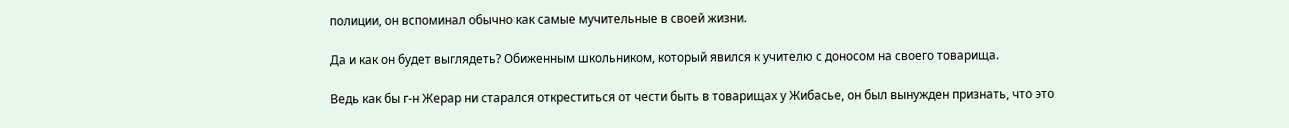полиции, он вспоминал обычно как самые мучительные в своей жизни.

Да и как он будет выглядеть? Обиженным школьником, который явился к учителю с доносом на своего товарища.

Ведь как бы г-н Жерар ни старался откреститься от чести быть в товарищах у Жибасье, он был вынужден признать, что это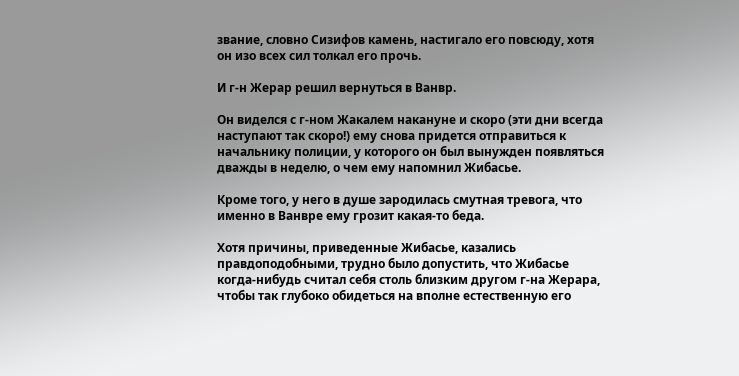звание, словно Сизифов камень, настигало его повсюду, хотя он изо всех сил толкал его прочь.

И г-н Жерар решил вернуться в Ванвр.

Он виделся с г-ном Жакалем накануне и скоро (эти дни всегда наступают так скоро!) ему снова придется отправиться к начальнику полиции, у которого он был вынужден появляться дважды в неделю, о чем ему напомнил Жибасье.

Кроме того, у него в душе зародилась смутная тревога, что именно в Ванвре ему грозит какая-то беда.

Хотя причины, приведенные Жибасье, казались правдоподобными, трудно было допустить, что Жибасье когда-нибудь считал себя столь близким другом г-на Жерара, чтобы так глубоко обидеться на вполне естественную его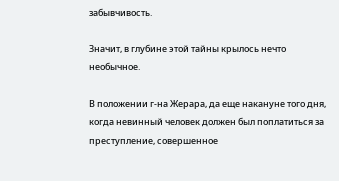забывчивость.

Значит, в глубине этой тайны крылось нечто необычное.

В положении г-на Жерара, да еще накануне того дня, когда невинный человек должен был поплатиться за преступление, совершенное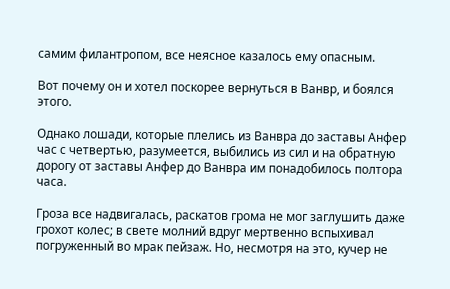самим филантропом, все неясное казалось ему опасным.

Вот почему он и хотел поскорее вернуться в Ванвр, и боялся этого.

Однако лошади, которые плелись из Ванвра до заставы Анфер час с четвертью, разумеется, выбились из сил и на обратную дорогу от заставы Анфер до Ванвра им понадобилось полтора часа.

Гроза все надвигалась, раскатов грома не мог заглушить даже грохот колес; в свете молний вдруг мертвенно вспыхивал погруженный во мрак пейзаж. Но, несмотря на это, кучер не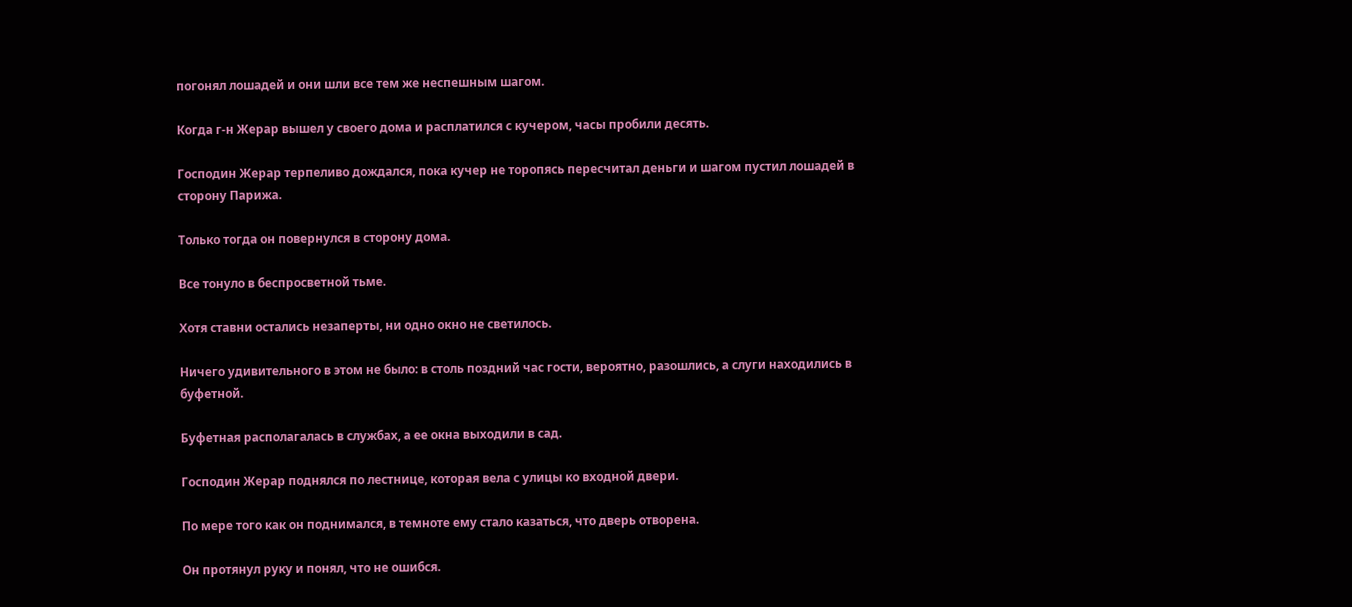погонял лошадей и они шли все тем же неспешным шагом.

Когда г-н Жерар вышел у своего дома и расплатился с кучером, часы пробили десять.

Господин Жерар терпеливо дождался, пока кучер не торопясь пересчитал деньги и шагом пустил лошадей в сторону Парижа.

Только тогда он повернулся в сторону дома.

Все тонуло в беспросветной тьме.

Хотя ставни остались незаперты, ни одно окно не светилось.

Ничего удивительного в этом не было: в столь поздний час гости, вероятно, разошлись, а слуги находились в буфетной.

Буфетная располагалась в службах, а ее окна выходили в сад.

Господин Жерар поднялся по лестнице, которая вела с улицы ко входной двери.

По мере того как он поднимался, в темноте ему стало казаться, что дверь отворена.

Он протянул руку и понял, что не ошибся.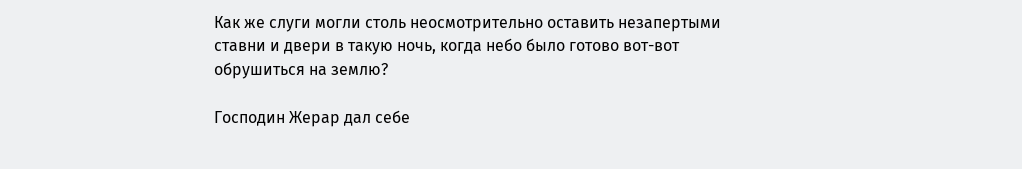Как же слуги могли столь неосмотрительно оставить незапертыми ставни и двери в такую ночь, когда небо было готово вот-вот обрушиться на землю?

Господин Жерар дал себе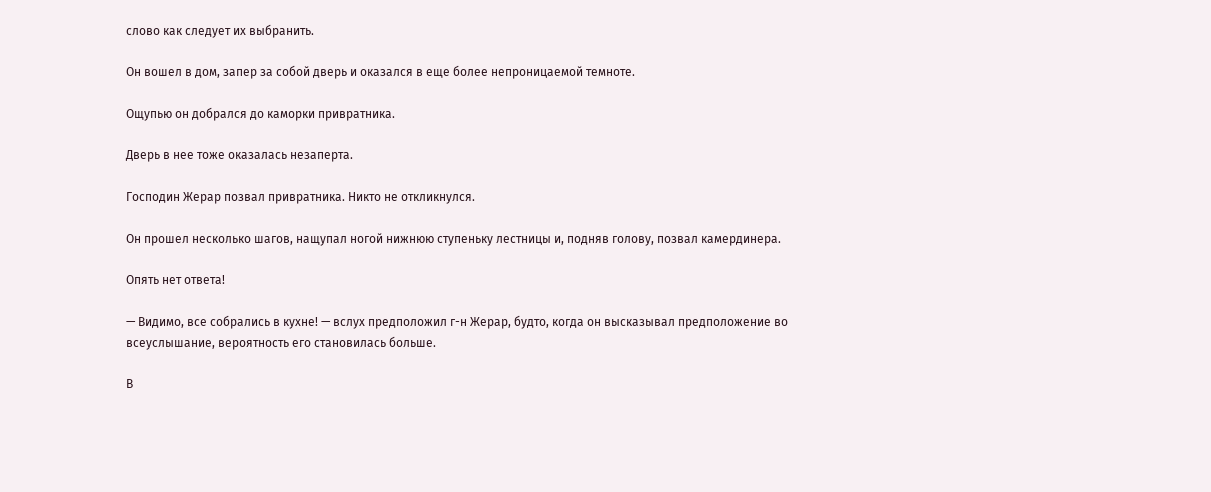слово как следует их выбранить.

Он вошел в дом, запер за собой дверь и оказался в еще более непроницаемой темноте.

Ощупью он добрался до каморки привратника.

Дверь в нее тоже оказалась незаперта.

Господин Жерар позвал привратника. Никто не откликнулся.

Он прошел несколько шагов, нащупал ногой нижнюю ступеньку лестницы и, подняв голову, позвал камердинера.

Опять нет ответа!

— Видимо, все собрались в кухне! — вслух предположил г-н Жерар, будто, когда он высказывал предположение во всеуслышание, вероятность его становилась больше.

В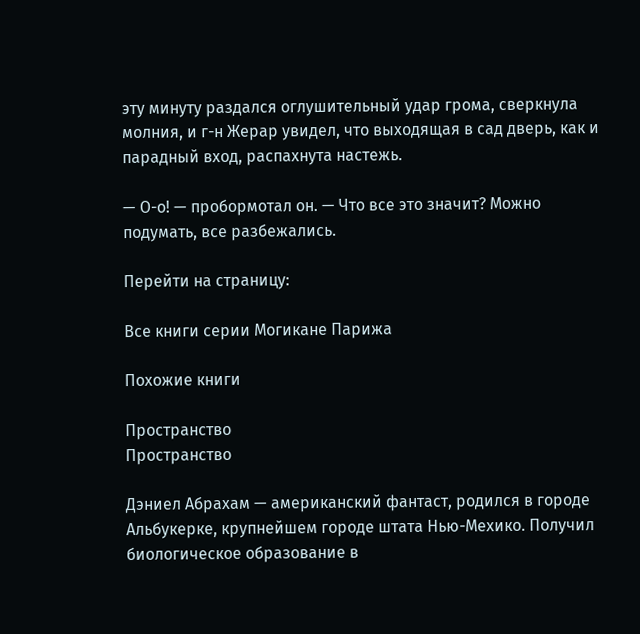эту минуту раздался оглушительный удар грома, сверкнула молния, и г-н Жерар увидел, что выходящая в сад дверь, как и парадный вход, распахнута настежь.

— О-о! — пробормотал он. — Что все это значит? Можно подумать, все разбежались.

Перейти на страницу:

Все книги серии Могикане Парижа

Похожие книги

Пространство
Пространство

Дэниел Абрахам — американский фантаст, родился в городе Альбукерке, крупнейшем городе штата Нью-Мехико. Получил биологическое образование в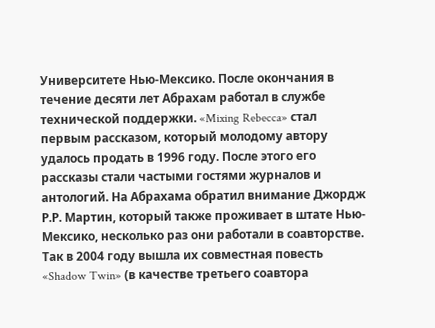Университете Нью-Мексико. После окончания в течение десяти лет Абрахам работал в службе технической поддержки. «Mixing Rebecca» стал первым рассказом, который молодому автору удалось продать в 1996 году. После этого его рассказы стали частыми гостями журналов и антологий. На Абрахама обратил внимание Джордж Р.Р. Мартин, который также проживает в штате Нью-Мексико, несколько раз они работали в соавторстве. Так в 2004 году вышла их совместная повесть «Shadow Twin» (в качестве третьего соавтора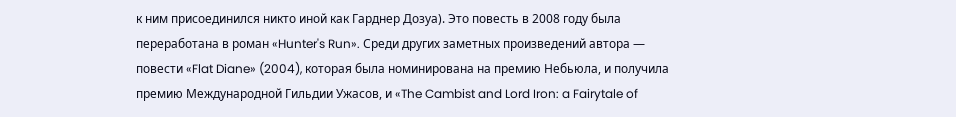к ним присоединился никто иной как Гарднер Дозуа). Это повесть в 2008 году была переработана в роман «Hunter's Run». Среди других заметных произведений автора — повести «Flat Diane» (2004), которая была номинирована на премию Небьюла, и получила премию Международной Гильдии Ужасов, и «The Cambist and Lord Iron: a Fairytale of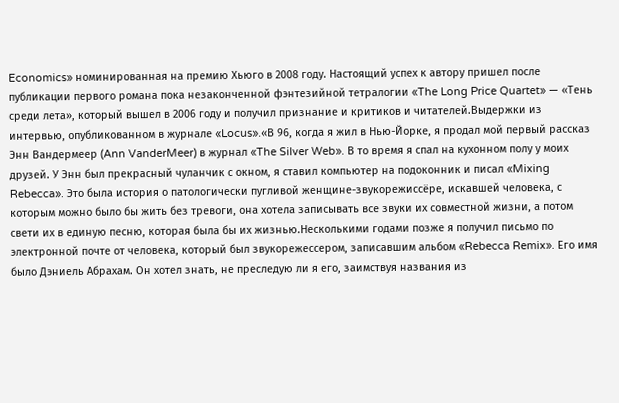Economics» номинированная на премию Хьюго в 2008 году. Настоящий успех к автору пришел после публикации первого романа пока незаконченной фэнтезийной тетралогии «The Long Price Quartet» — «Тень среди лета», который вышел в 2006 году и получил признание и критиков и читателей.Выдержки из интервью, опубликованном в журнале «Locus».«В 96, когда я жил в Нью-Йорке, я продал мой первый рассказ Энн Вандермеер (Ann VanderMeer) в журнал «The Silver Web». В то время я спал на кухонном полу у моих друзей. У Энн был прекрасный чуланчик с окном, я ставил компьютер на подоконник и писал «Mixing Rebecca». Это была история о патологически пугливой женщине-звукорежиссёре, искавшей человека, с которым можно было бы жить без тревоги, она хотела записывать все звуки их совместной жизни, а потом свети их в единую песню, которая была бы их жизнью.Несколькими годами позже я получил письмо по электронной почте от человека, который был звукорежессером, записавшим альбом «Rebecca Remix». Его имя было Дэниель Абрахам. Он хотел знать, не преследую ли я его, заимствуя названия из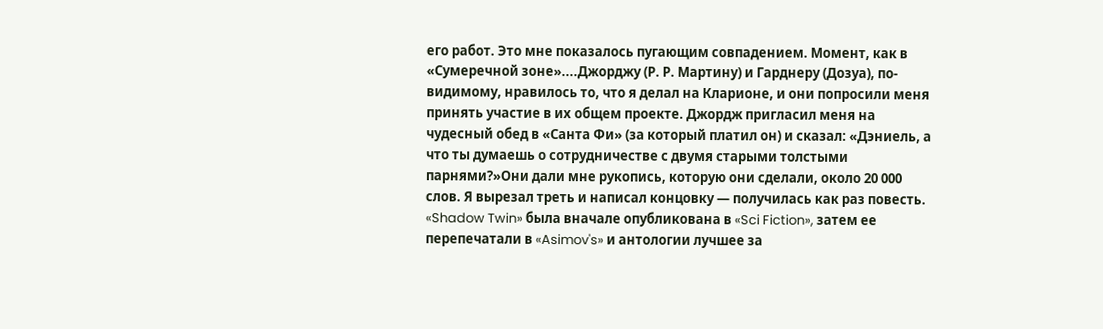его работ. Это мне показалось пугающим совпадением. Момент, как в «Сумеречной зоне»....Джорджу (Р. Р. Мартину) и Гарднеру (Дозуа), по-видимому, нравилось то, что я делал на Кларионе, и они попросили меня принять участие в их общем проекте. Джордж пригласил меня на чудесный обед в «Санта Фи» (за который платил он) и сказал: «Дэниель, а что ты думаешь о сотрудничестве с двумя старыми толстыми парнями?»Они дали мне рукопись, которую они сделали, около 20 000 слов. Я вырезал треть и написал концовку — получилась как раз повесть. «Shadow Twin» была вначале опубликована в «Sci Fiction», затем ее перепечатали в «Asimov's» и антологии лучшее за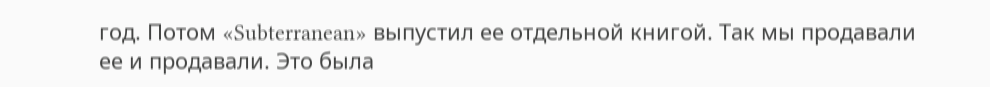год. Потом «Subterranean» выпустил ее отдельной книгой. Так мы продавали ее и продавали. Это была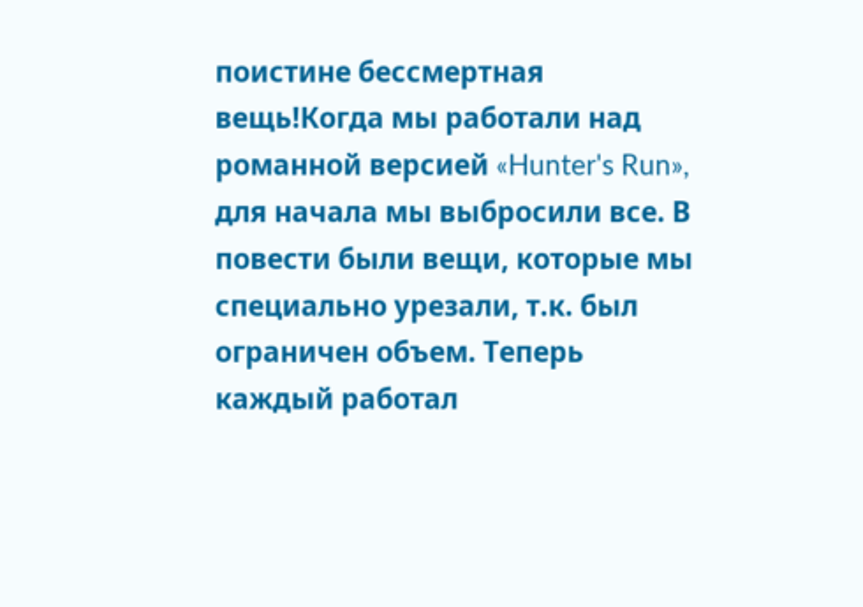поистине бессмертная вещь!Когда мы работали над романной версией «Hunter's Run», для начала мы выбросили все. В повести были вещи, которые мы специально урезали, т.к. был ограничен объем. Теперь каждый работал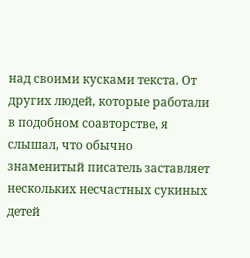над своими кусками текста. От других людей, которые работали в подобном соавторстве, я слышал, что обычно знаменитый писатель заставляет нескольких несчастных сукиных детей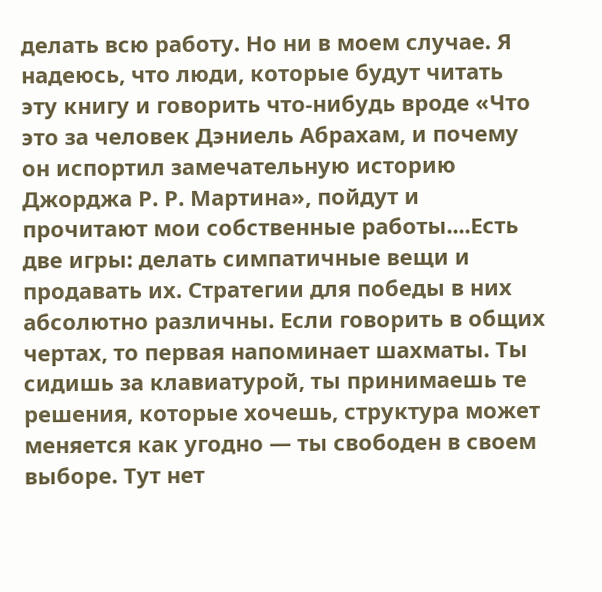делать всю работу. Но ни в моем случае. Я надеюсь, что люди, которые будут читать эту книгу и говорить что-нибудь вроде «Что это за человек Дэниель Абрахам, и почему он испортил замечательную историю Джорджа Р. Р. Мартина», пойдут и прочитают мои собственные работы....Есть две игры: делать симпатичные вещи и продавать их. Стратегии для победы в них абсолютно различны. Если говорить в общих чертах, то первая напоминает шахматы. Ты сидишь за клавиатурой, ты принимаешь те решения, которые хочешь, структура может меняется как угодно — ты свободен в своем выборе. Тут нет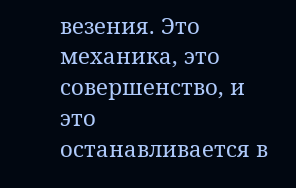везения. Это механика, это совершенство, и это останавливается в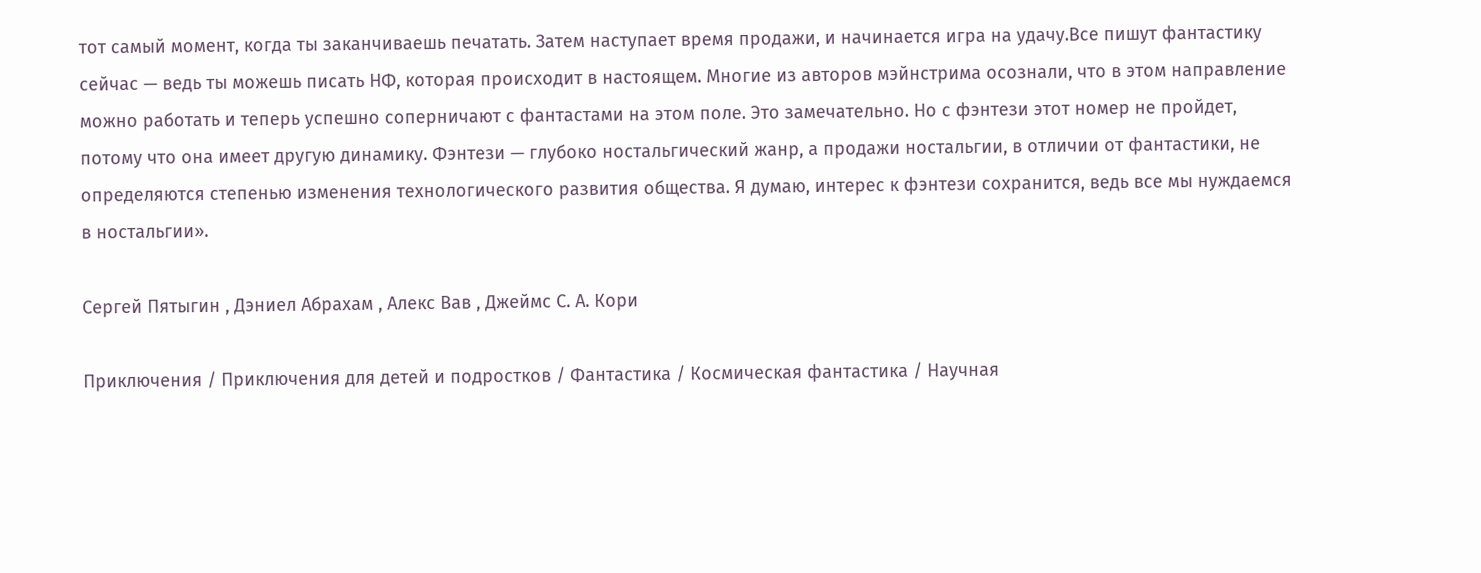тот самый момент, когда ты заканчиваешь печатать. Затем наступает время продажи, и начинается игра на удачу.Все пишут фантастику сейчас — ведь ты можешь писать НФ, которая происходит в настоящем. Многие из авторов мэйнстрима осознали, что в этом направление можно работать и теперь успешно соперничают с фантастами на этом поле. Это замечательно. Но с фэнтези этот номер не пройдет, потому что она имеет другую динамику. Фэнтези — глубоко ностальгический жанр, а продажи ностальгии, в отличии от фантастики, не определяются степенью изменения технологического развития общества. Я думаю, интерес к фэнтези сохранится, ведь все мы нуждаемся в ностальгии».

Сергей Пятыгин , Дэниел Абрахам , Алекс Вав , Джеймс С. А. Кори

Приключения / Приключения для детей и подростков / Фантастика / Космическая фантастика / Научная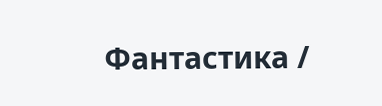Фантастика /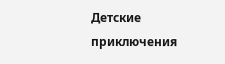Детские приключения